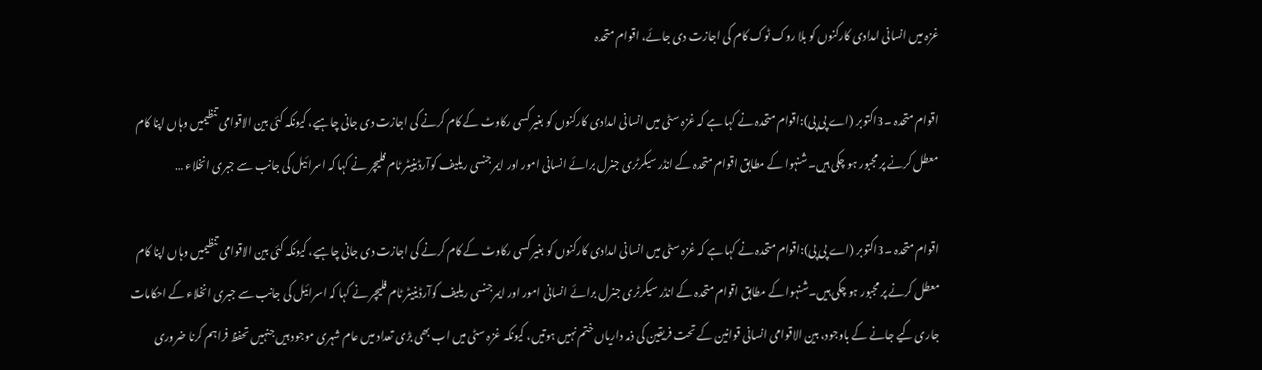غزہ میں انسانی امدادی کارکنوں کو بلا روک ٹوک کام کی اجازت دی جائے، اقوام متحدہ

اقوام متحدہ ۔3اکتوبر (اے پی پی):اقوام متحدہ نے کہا ہے کہ غزہ سٹی میں انسانی امدادی کارکنوں کو بغیر کسی رکاوٹ کے کام کرنے کی اجازت دی جانی چاہیے، کیونکہ کئی بین الاقوامی تنظیمیں وہاں اپنا کام معطل کرنے پر مجبور ہو چکی ہیں۔شنہوا کے مطابق اقوام متحدہ کے انڈر سیکرٹری جنرل برائے انسانی امور اور ایمرجنسی ریلیف کوآرڈینیٹر ٹام فلیچر نے کہا کہ اسرائیل کی جانب سے جبری انخلاء …

اقوام متحدہ ۔3اکتوبر (اے پی پی):اقوام متحدہ نے کہا ہے کہ غزہ سٹی میں انسانی امدادی کارکنوں کو بغیر کسی رکاوٹ کے کام کرنے کی اجازت دی جانی چاہیے، کیونکہ کئی بین الاقوامی تنظیمیں وہاں اپنا کام معطل کرنے پر مجبور ہو چکی ہیں۔شنہوا کے مطابق اقوام متحدہ کے انڈر سیکرٹری جنرل برائے انسانی امور اور ایمرجنسی ریلیف کوآرڈینیٹر ٹام فلیچر نے کہا کہ اسرائیل کی جانب سے جبری انخلاء کے احکامات جاری کیے جانے کے باوجود، بین الاقوامی انسانی قوانین کے تحت فریقین کی ذمہ داریاں ختم نہیں ہوتیں، کیونکہ غزہ سٹی میں اب بھی بڑی تعداد میں عام شہری موجود ہیں جنہیں تحفظ فراہم کرنا ضروری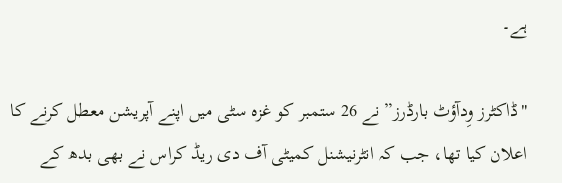ہے۔

"ڈاکٹرز وِدآؤٹ بارڈرز” نے 26 ستمبر کو غزہ سٹی میں اپنے آپریشن معطل کرنے کا اعلان کیا تھا، جب کہ انٹرنیشنل کمیٹی آف دی ریڈ کراس نے بھی بدھ کے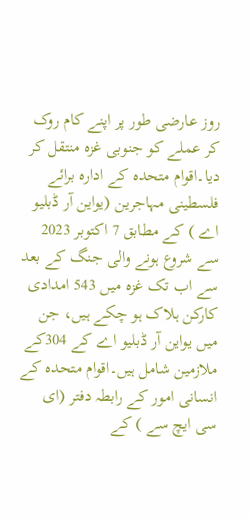روز عارضی طور پر اپنے کام روک کر عملے کو جنوبی غزہ منتقل کر دیا۔اقوام متحدہ کے ادارہ برائے فلسطینی مہاجرین (یواین آر ڈبلیو اے ) کے مطابق 7 اکتوبر 2023 سے شروع ہونے والی جنگ کے بعد سے اب تک غزہ میں 543 امدادی کارکن ہلاک ہو چکے ہیں، جن میں یواین آر ڈبلیو اے کے 304کے ملازمین شامل ہیں۔اقوام متحدہ کے انسانی امور کے رابطہ دفتر (ای سی ایچ سے ) کے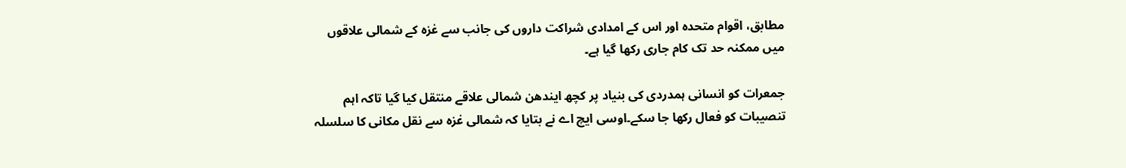مطابق، اقوام متحدہ اور اس کے امدادی شراکت داروں کی جانب سے غزہ کے شمالی علاقوں میں ممکنہ حد تک کام جاری رکھا گیا ہے۔

جمعرات کو انسانی ہمدردی کی بنیاد پر کچھ ایندھن شمالی علاقے منتقل کیا گیا تاکہ اہم تنصیبات کو فعال رکھا جا سکے۔اوسی ایچ اے نے بتایا کہ شمالی غزہ سے نقل مکانی کا سلسلہ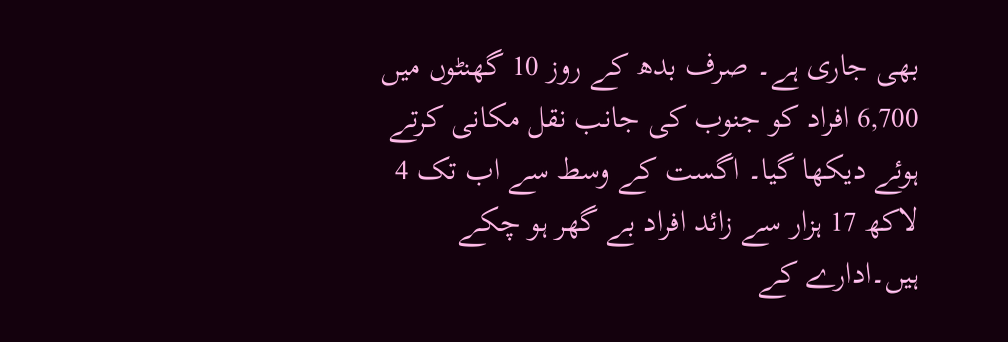بھی جاری ہے۔ صرف بدھ کے روز 10 گھنٹوں میں 6,700 افراد کو جنوب کی جانب نقل مکانی کرتے ہوئے دیکھا گیا۔ اگست کے وسط سے اب تک 4 لاکھ 17 ہزار سے زائد افراد بے گھر ہو چکے ہیں۔ادارے کے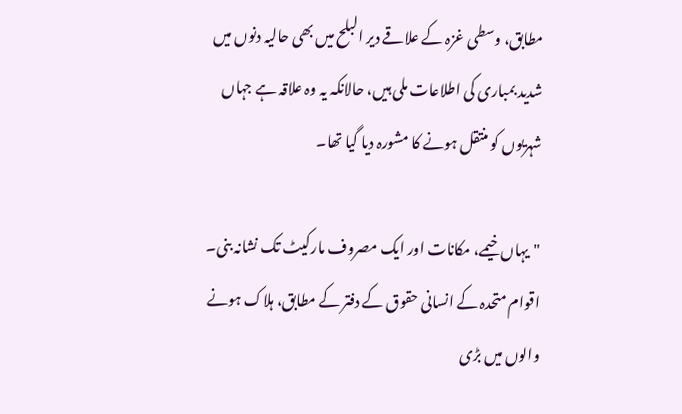مطابق، وسطی غزہ کے علاقے دیر البلح میں بھی حالیہ دنوں میں شدید بمباری کی اطلاعات ملی ہیں، حالانکہ یہ وہ علاقہ ہے جہاں شہریوں کو منتقل ہونے کا مشورہ دیا گیا تھا۔

"یہاں خیمے، مکانات اور ایک مصروف مارکیٹ تک نشانہ بنی۔ اقوام متحدہ کے انسانی حقوق کے دفتر کے مطابق، ہلاک ہونے والوں میں بڑی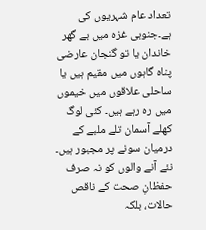تعداد عام شہریوں کی ہے۔جنوبی غزہ میں بے گھر خاندان یا تو گنجان عارضی پناہ گاہوں میں مقیم ہیں یا ساحلی علاقوں میں خیموں میں رہ رہے ہیں۔ کئی لوگ کھلے آسمان تلے ملبے کے درمیان سونے پر مجبور ہیں۔ نئے آنے والوں کو نہ صرف حفظانِ صحت کے ناقص حالات، بلکہ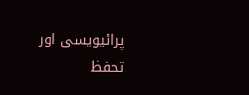پرائیویسی اور تحفظ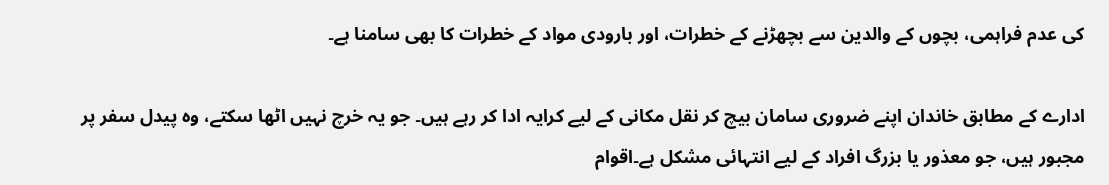کی عدم فراہمی، بچوں کے والدین سے بچھڑنے کے خطرات، اور بارودی مواد کے خطرات کا بھی سامنا ہے۔

ادارے کے مطابق خاندان اپنے ضروری سامان بیچ کر نقل مکانی کے لیے کرایہ ادا کر رہے ہیں۔ جو یہ خرچ نہیں اٹھا سکتے، وہ پیدل سفر پر مجبور ہیں، جو معذور یا بزرگ افراد کے لیے انتہائی مشکل ہے۔اقوام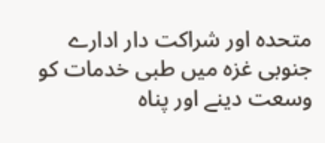متحدہ اور شراکت دار ادارے جنوبی غزہ میں طبی خدمات کو وسعت دینے اور پناہ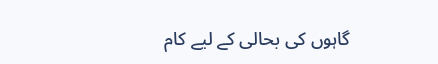گاہوں کی بحالی کے لیے کام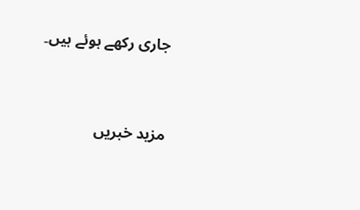جاری رکھے ہوئے ہیں۔



مزید خبریں